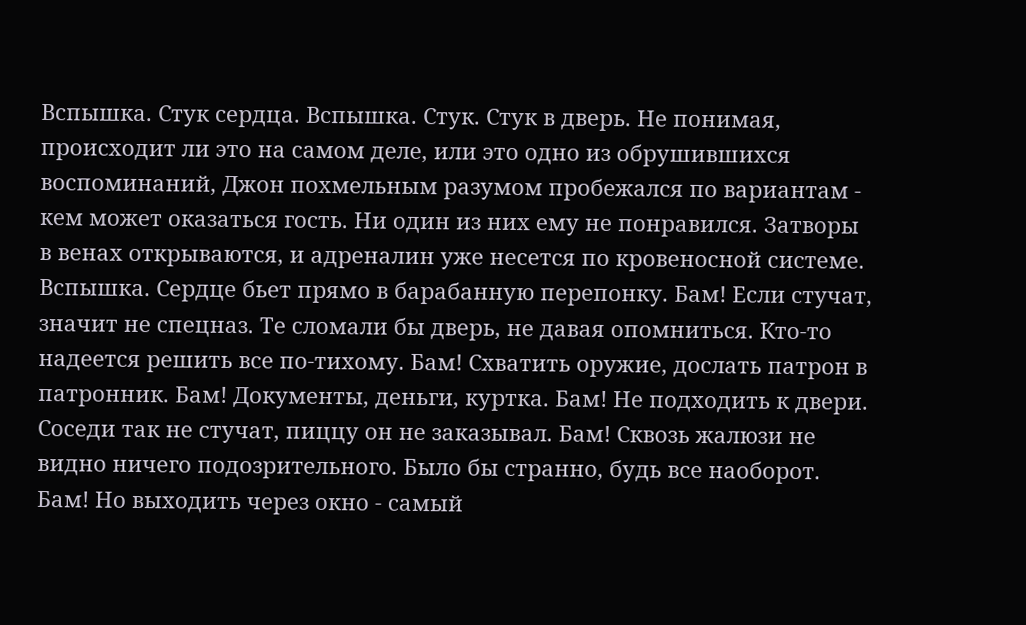Вспышка. Стук сердца. Вспышка. Стук. Стук в дверь. Не понимая, происходит ли это на самом деле, или это одно из обрушившихся воспоминаний, Джон похмельным разумом пробежался по вариантам - кем может оказаться гость. Ни один из них ему не понравился. Затворы в венах открываются, и адреналин уже несется по кровеносной системе.
Вспышка. Сердце бьет прямо в барабанную перепонку. Бам! Если стучат, значит не спецназ. Те сломали бы дверь, не давая опомниться. Кто-то надеется решить все по-тихому. Бам! Схватить оружие, дослать патрон в патронник. Бам! Документы, деньги, куртка. Бам! Не подходить к двери. Соседи так не стучат, пиццу он не заказывал. Бам! Сквозь жалюзи не видно ничего подозрительного. Было бы странно, будь все наоборот. Бам! Но выходить через окно - самый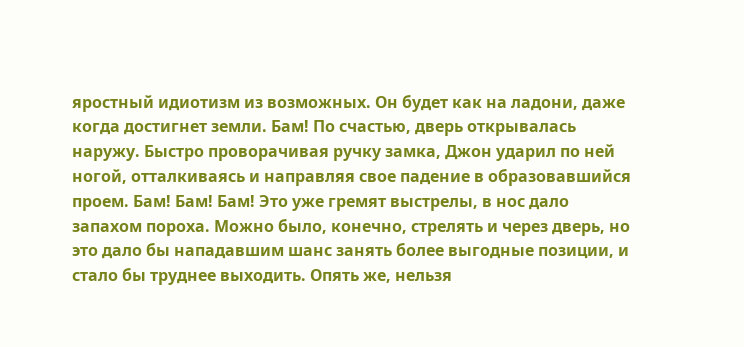яростный идиотизм из возможных. Он будет как на ладони, даже когда достигнет земли. Бам! По счастью, дверь открывалась наружу. Быстро проворачивая ручку замка, Джон ударил по ней ногой, отталкиваясь и направляя свое падение в образовавшийся проем. Бам! Бам! Бам! Это уже гремят выстрелы, в нос дало запахом пороха. Можно было, конечно, стрелять и через дверь, но это дало бы нападавшим шанс занять более выгодные позиции, и стало бы труднее выходить. Опять же, нельзя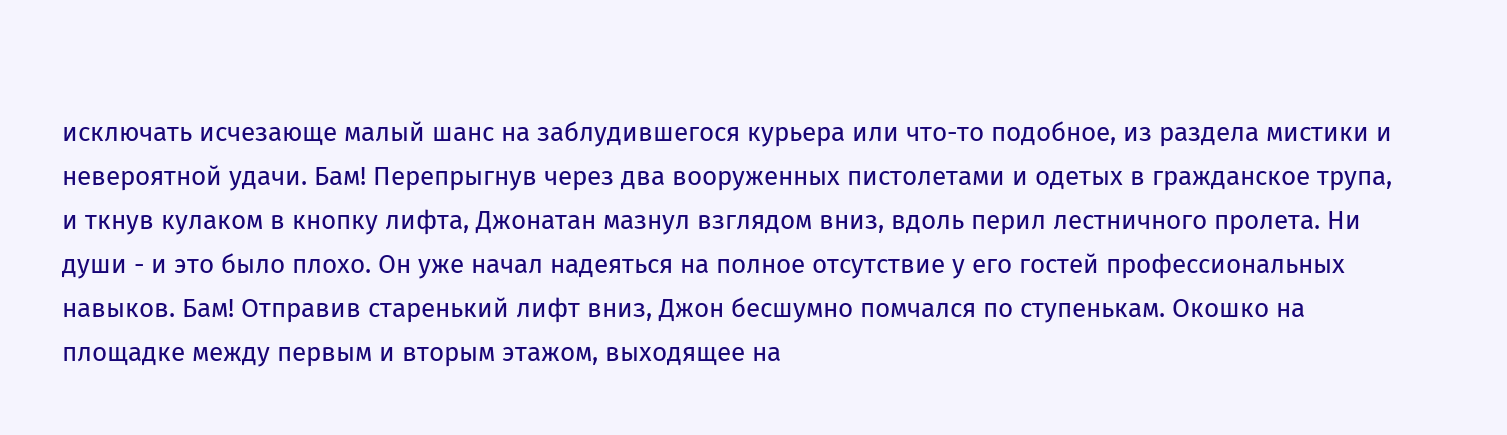исключать исчезающе малый шанс на заблудившегося курьера или что-то подобное, из раздела мистики и невероятной удачи. Бам! Перепрыгнув через два вооруженных пистолетами и одетых в гражданское трупа, и ткнув кулаком в кнопку лифта, Джонатан мазнул взглядом вниз, вдоль перил лестничного пролета. Ни души - и это было плохо. Он уже начал надеяться на полное отсутствие у его гостей профессиональных навыков. Бам! Отправив старенький лифт вниз, Джон бесшумно помчался по ступенькам. Окошко на площадке между первым и вторым этажом, выходящее на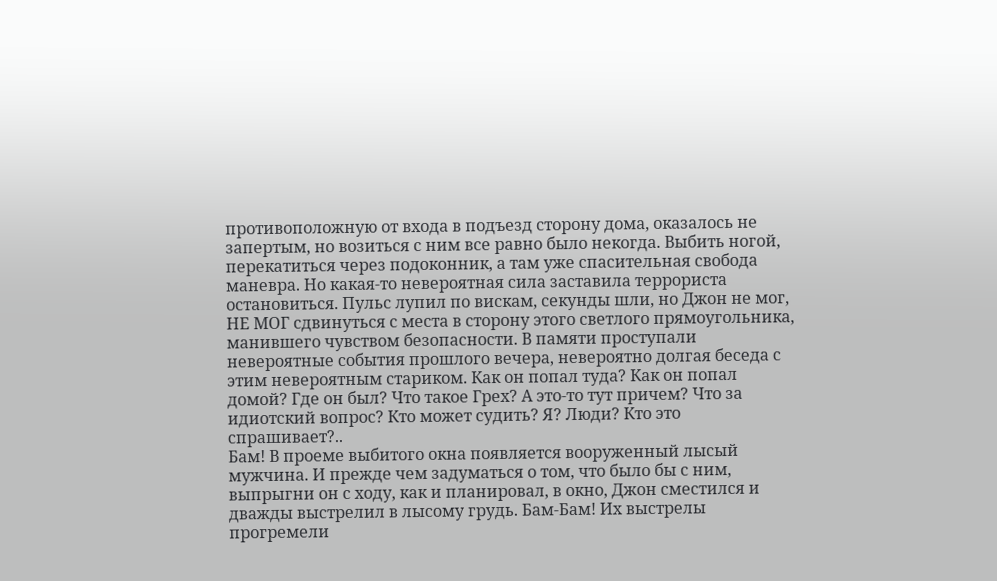противоположную от входа в подъезд сторону дома, оказалось не запертым, но возиться с ним все равно было некогда. Выбить ногой, перекатиться через подоконник, а там уже спасительная свобода маневра. Но какая-то невероятная сила заставила террориста остановиться. Пульс лупил по вискам, секунды шли, но Джон не мог, НЕ МОГ сдвинуться с места в сторону этого светлого прямоугольника, манившего чувством безопасности. В памяти проступали невероятные события прошлого вечера, невероятно долгая беседа с этим невероятным стариком. Как он попал туда? Как он попал домой? Где он был? Что такое Грех? А это-то тут причем? Что за идиотский вопрос? Кто может судить? Я? Люди? Кто это спрашивает?..
Бам! В проеме выбитого окна появляется вооруженный лысый мужчина. И прежде чем задуматься о том, что было бы с ним, выпрыгни он с ходу, как и планировал, в окно, Джон сместился и дважды выстрелил в лысому грудь. Бам-Бам! Их выстрелы прогремели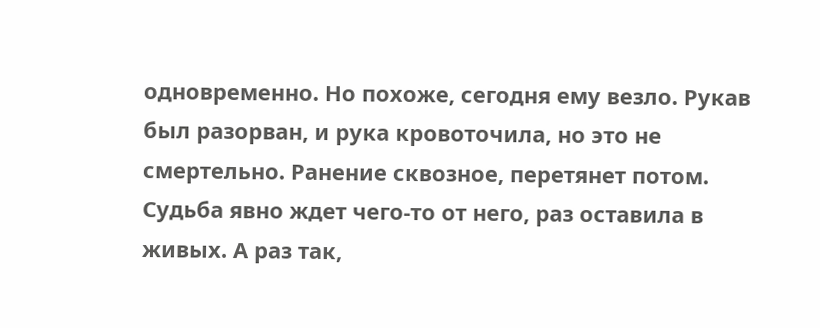одновременно. Но похоже, сегодня ему везло. Рукав был разорван, и рука кровоточила, но это не смертельно. Ранение сквозное, перетянет потом. Судьба явно ждет чего-то от него, раз оставила в живых. А раз так,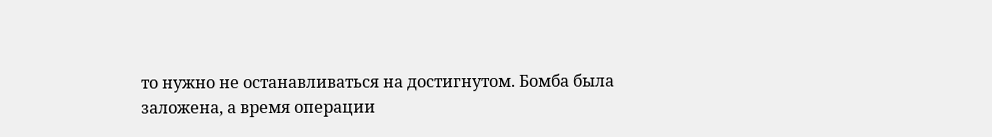то нужно не останавливаться на достигнутом. Бомба была заложена, а время операции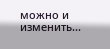можно и изменить...